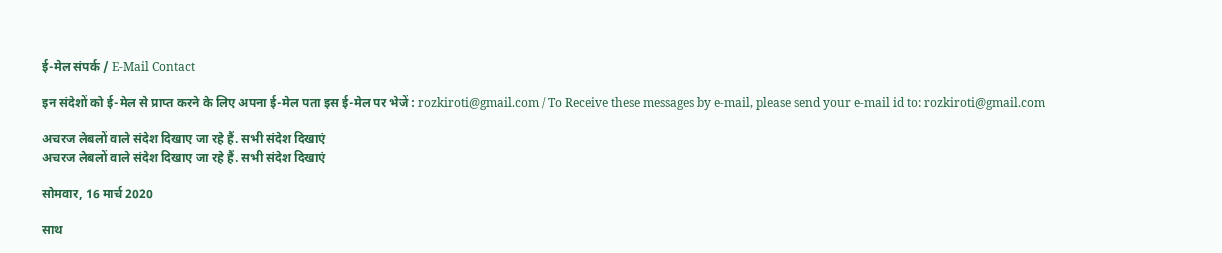ई-मेल संपर्क / E-Mail Contact

इन संदेशों को ई-मेल से प्राप्त करने के लिए अपना ई-मेल पता इस ई-मेल पर भेजें : rozkiroti@gmail.com / To Receive these messages by e-mail, please send your e-mail id to: rozkiroti@gmail.com

अचरज लेबलों वाले संदेश दिखाए जा रहे हैं. सभी संदेश दिखाएं
अचरज लेबलों वाले संदेश दिखाए जा रहे हैं. सभी संदेश दिखाएं

सोमवार, 16 मार्च 2020

साथ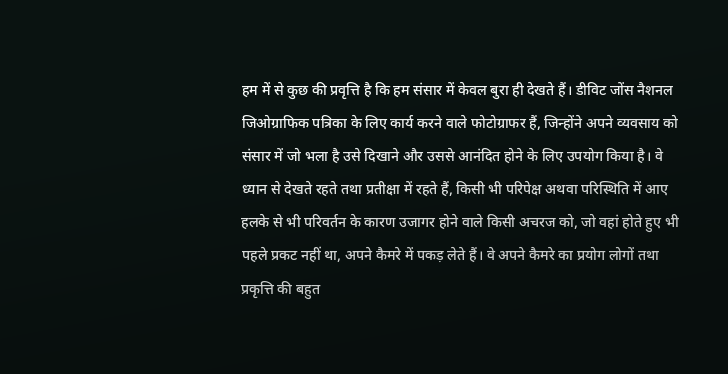हम में से कुछ की प्रवृत्ति है कि हम संसार में केवल बुरा ही देखते हैं। डीविट जोंस नैशनल जिओग्राफिक पत्रिका के लिए कार्य करने वाले फोटोग्राफर हैं, जिन्होंने अपने व्यवसाय को संसार में जो भला है उसे दिखाने और उससे आनंदित होने के लिए उपयोग किया है। वे ध्यान से देखते रहते तथा प्रतीक्षा में रहते हैं, किसी भी परिपेक्ष अथवा परिस्थिति में आए हलके से भी परिवर्तन के कारण उजागर होने वाले किसी अचरज को, जो वहां होते हुए भी पहले प्रकट नहीं था, अपने कैमरे में पकड़ लेते हैं। वे अपने कैमरे का प्रयोग लोगों तथा प्रकृत्ति की बहुत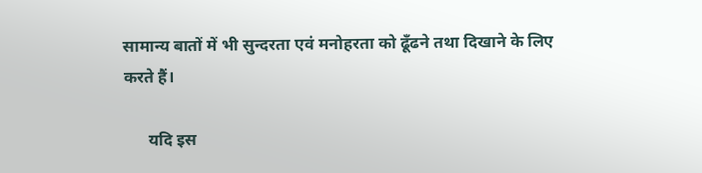सामान्य बातों में भी सुन्दरता एवं मनोहरता को ढूँढने तथा दिखाने के लिए करते हैं।

      यदि इस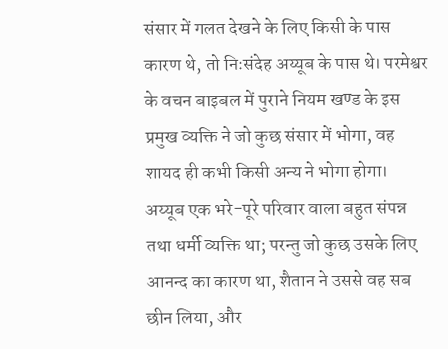संसार में गलत देखने के लिए किसी के पास कारण थे, तो निःसंदेह अय्यूब के पास थे। परमेश्वर के वचन बाइबल में पुराने नियम खण्ड के इस प्रमुख व्यक्ति ने जो कुछ संसार में भोगा, वह शायद ही कभी किसी अन्य ने भोगा होगा। अय्यूब एक भरे-पूरे परिवार वाला बहुत संपन्न तथा धर्मी व्यक्ति था; परन्तु जो कुछ उसके लिए आनन्द का कारण था, शैतान ने उससे वह सब छीन लिया, और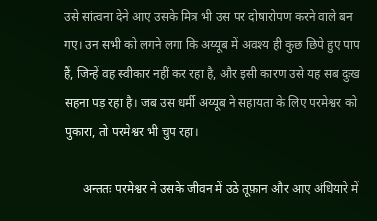उसे सांत्वना देने आए उसके मित्र भी उस पर दोषारोपण करने वाले बन गए। उन सभी को लगने लगा कि अय्यूब में अवश्य ही कुछ छिपे हुए पाप हैं, जिन्हें वह स्वीकार नहीं कर रहा है, और इसी कारण उसे यह सब दुःख सहना पड़ रहा है। जब उस धर्मी अय्यूब ने सहायता के लिए परमेश्वर को पुकारा, तो परमेश्वर भी चुप रहा।

      अन्ततः परमेश्वर ने उसके जीवन में उठे तूफ़ान और आए अंधियारे में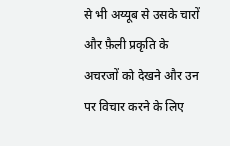से भी अय्यूब से उसके चारों और फ़ैली प्रकृति के अचरजों को देखने और उन पर विचार करने के लिए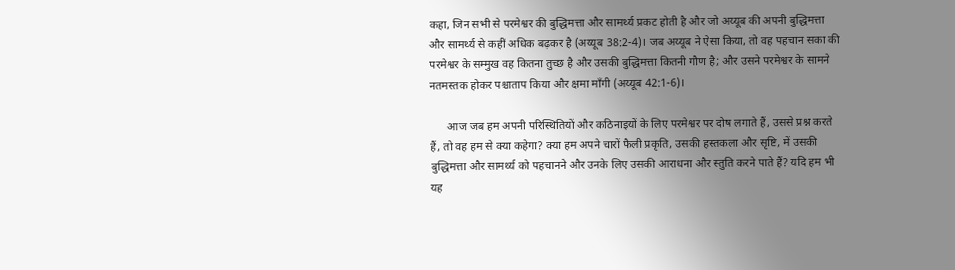कहा, जिन सभी से परमेश्वर की बुद्धिमत्ता और सामर्थ्य प्रकट होती है और जो अय्यूब की अपनी बुद्धिमत्ता और सामर्थ्य से कहीं अधिक बढ़कर है (अय्यूब 38:2-4)। जब अय्यूब ने ऐसा किया, तो वह पहचान सका की परमेश्वर के सम्मुख वह कितना तुच्छ है और उसकी बुद्धिमत्ता कितनी गौण है; और उसने परमेश्वर के सामने नतमस्तक होकर पश्चाताप किया और क्षमा माँगी (अय्यूब 42:1-6)।

      आज जब हम अपनी परिस्थितियों और कठिनाइयों के लिए परमेश्वर पर दोष लगाते हैं, उससे प्रश्न करते हैं, तो वह हम से क्या कहेगा? क्या हम अपने चारों फैली प्रकृति, उसकी हस्तकला और सृष्टि, में उसकी बुद्धिमत्ता और सामर्थ्य को पहचानने और उनके लिए उसकी आराधना और स्तुति करने पाते हैं? यदि हम भी यह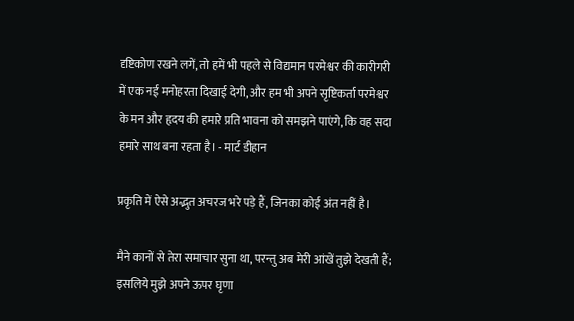दृष्टिकोण रखने लगें, तो हमें भी पहले से विद्यमान परमेश्वर की कारीगरी में एक नई मनोहरता दिखाई देगी, और हम भी अपने सृष्टिकर्ता परमेश्वर के मन और हृदय की हमारे प्रति भावना को समझने पाएंगे, कि वह सदा हमारे साथ बना रहता है। - मार्ट डीहान

प्रकृति में ऐसे अद्भुत अचरज भरे पड़े हैं, जिनका कोई अंत नहीं है।

मैने कानों से तेरा समाचार सुना था, परन्तु अब मेरी आंखें तुझे देखती हैं; इसलिये मुझे अपने ऊपर घृणा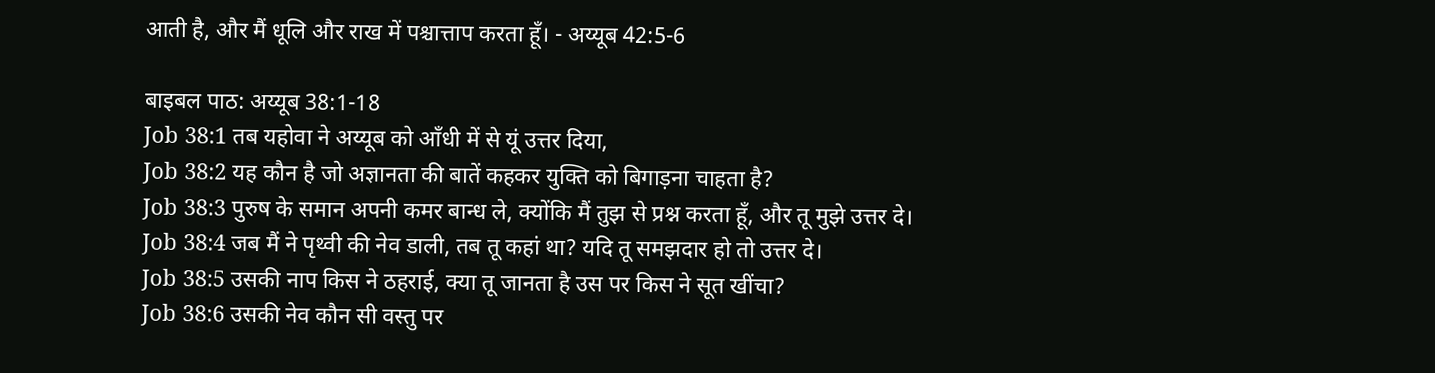आती है, और मैं धूलि और राख में पश्चात्ताप करता हूँ। - अय्यूब 42:5-6

बाइबल पाठ: अय्यूब 38:1-18
Job 38:1 तब यहोवा ने अय्यूब को आँधी में से यूं उत्तर दिया,
Job 38:2 यह कौन है जो अज्ञानता की बातें कहकर युक्ति को बिगाड़ना चाहता है?
Job 38:3 पुरुष के समान अपनी कमर बान्ध ले, क्योंकि मैं तुझ से प्रश्न करता हूँ, और तू मुझे उत्तर दे।
Job 38:4 जब मैं ने पृथ्वी की नेव डाली, तब तू कहां था? यदि तू समझदार हो तो उत्तर दे।
Job 38:5 उसकी नाप किस ने ठहराई, क्या तू जानता है उस पर किस ने सूत खींचा?
Job 38:6 उसकी नेव कौन सी वस्तु पर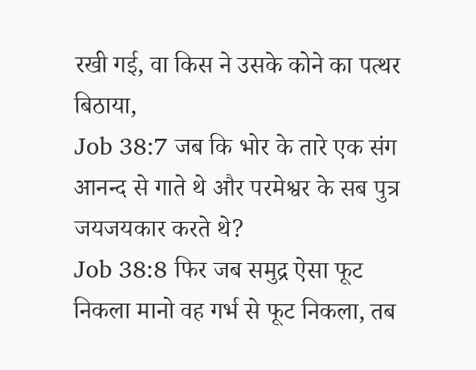रखी गई, वा किस ने उसके कोने का पत्थर बिठाया,
Job 38:7 जब कि भोर के तारे एक संग आनन्द से गाते थे और परमेश्वर के सब पुत्र जयजयकार करते थे?
Job 38:8 फिर जब समुद्र ऐसा फूट निकला मानो वह गर्भ से फूट निकला, तब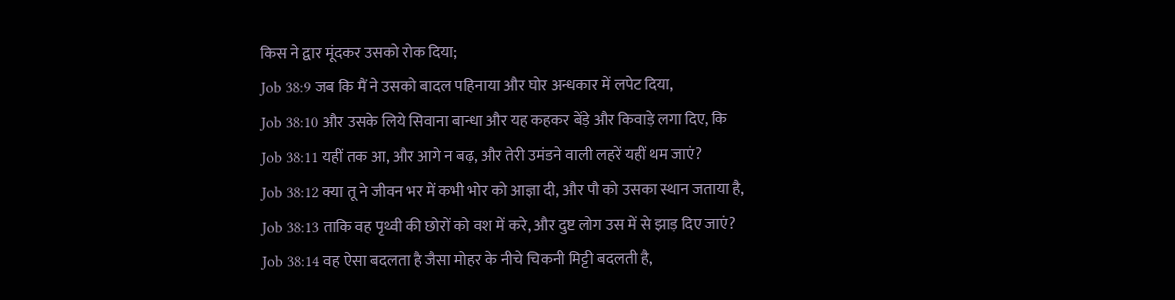किस ने द्वार मूंदकर उसको रोक दिया;
Job 38:9 जब कि मैं ने उसको बादल पहिनाया और घोर अन्धकार में लपेट दिया,
Job 38:10 और उसके लिये सिवाना बान्धा और यह कहकर बेंड़े और किवाड़े लगा दिए, कि
Job 38:11 यहीं तक आ, और आगे न बढ़, और तेरी उमंडने वाली लहरें यहीं थम जाएं?
Job 38:12 क्या तू ने जीवन भर में कभी भोर को आज्ञा दी, और पौ को उसका स्थान जताया है,
Job 38:13 ताकि वह पृथ्वी की छोरों को वश में करे, और दुष्ट लोग उस में से झाड़ दिए जाएं?
Job 38:14 वह ऐसा बदलता है जैसा मोहर के नीचे चिकनी मिट्टी बदलती है,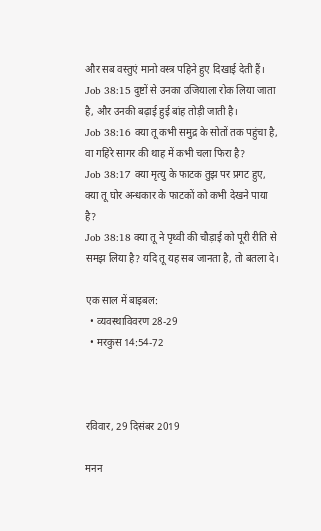और सब वस्तुएं मानो वस्त्र पहिने हुए दिखाई देती हैं।
Job 38:15 दुष्टों से उनका उजियाला रोक लिया जाता है, और उनकी बढ़ाई हुई बांह तोड़ी जाती है।
Job 38:16 क्या तू कभी समुद्र के सोतों तक पहुंचा है, वा गहिरे सागर की थाह में कभी चला फिरा है?
Job 38:17 क्या मृत्यु के फाटक तुझ पर प्रगट हुए, क्या तू घोर अन्धकार के फाटकों को कभी देखने पाया है?
Job 38:18 क्या तू ने पृथ्वी की चौड़ाई को पूरी रीति से समझ लिया है? यदि तू यह सब जानता है, तो बतला दे।

एक साल में बाइबल:
  • व्यवस्थाविवरण 28-29
  • मरकुस 14:54-72



रविवार, 29 दिसंबर 2019

मनन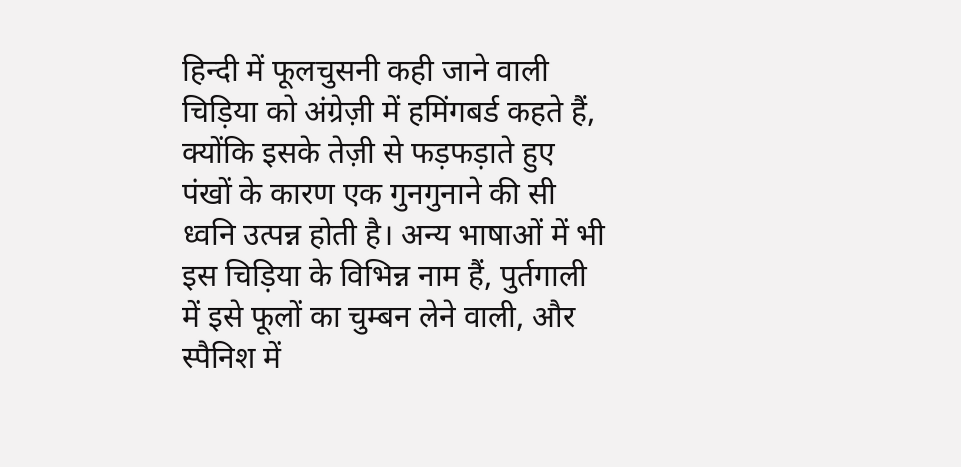हिन्दी में फूलचुसनी कही जाने वाली चिड़िया को अंग्रेज़ी में हमिंगबर्ड कहते हैं, क्योंकि इसके तेज़ी से फड़फड़ाते हुए पंखों के कारण एक गुनगुनाने की सी ध्वनि उत्पन्न होती है। अन्य भाषाओं में भी इस चिड़िया के विभिन्न नाम हैं, पुर्तगाली में इसे फूलों का चुम्बन लेने वाली, और स्पैनिश में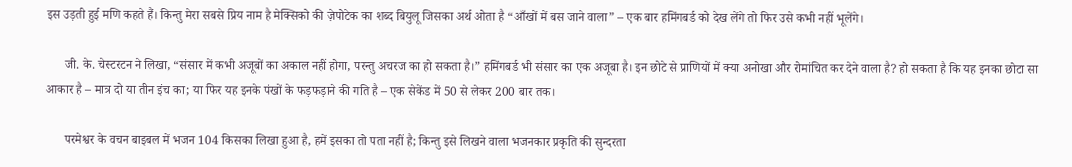इस उड़ती हुई मणि कहते हैं। किन्तु मेरा सबसे प्रिय नाम है मेक्सिको की ज़ेपोटेक का शब्द बियुलू जिसका अर्थ ओता है “आँखों में बस जाने वाला” – एक बार हमिंगबर्ड को देख लेंगे तो फिर उसे कभी नहीं भूलेंगे।

      जी. के. चेस्टरटन ने लिखा, “संसार में कभी अजूबों का अकाल नहीं होगा, परन्तु अचरज का हो सकता है।” हमिंगबर्ड भी संसार का एक अजूबा है। इन छोटे से प्राणियों में क्या अनोखा और रोमांचित कर देने वाला है? हो सकता है कि यह इनका छोटा सा आकार है – मात्र दो या तीन इंच का; या फिर यह इनके पंखों के फड़फड़ाने की गति है – एक सेकेंड में 50 से लेकर 200 बार तक।

      परमेश्वर के वचन बाइबल में भजन 104 किसका लिखा हुआ है, हमें इसका तो पता नहीं है; किन्तु इसे लिखने वाला भजनकार प्रकृति की सुन्दरता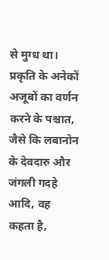से मुग्ध था। प्रकृति के अनेकों अजूबों का वर्णन करने के पश्चात, जैसे कि लबानोन के देवदारु और जंगली गदहे आदि, वह कहता है,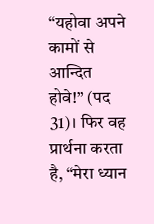“यहोवा अपने कामों से आन्दित होवे!” (पद 31)। फिर वह प्रार्थना करता है, “मेरा ध्यान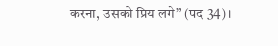करना, उसको प्रिय लगे” (पद 34)।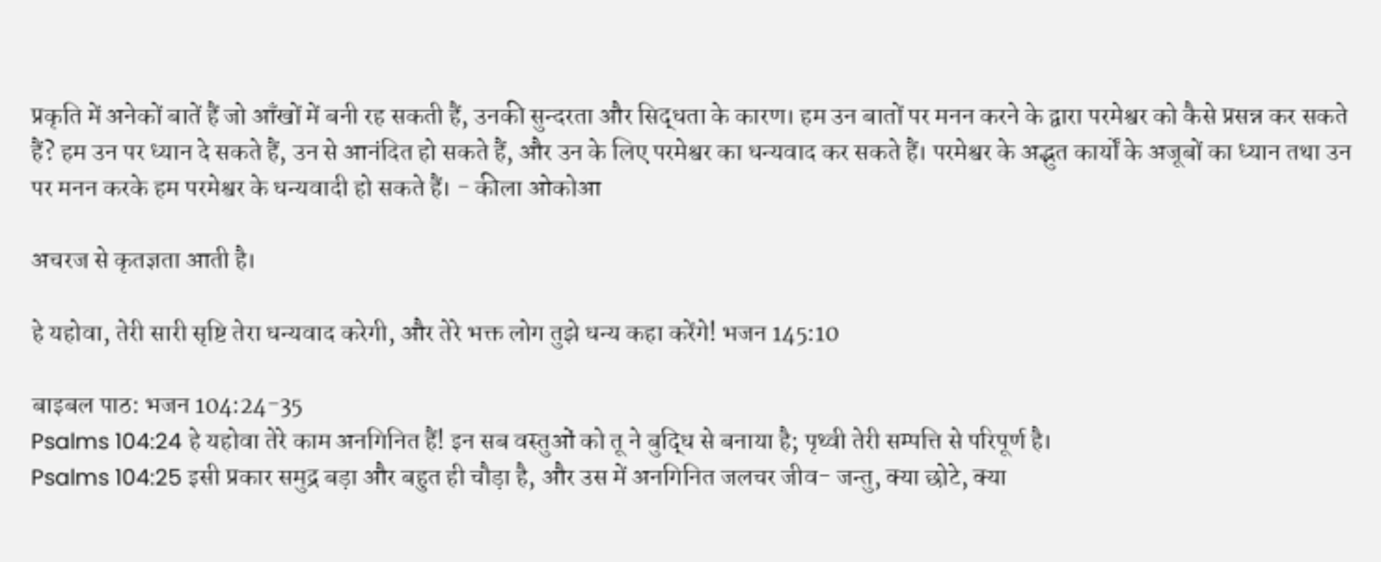प्रकृति में अनेकों बातें हैं जो आँखों में बनी रह सकती हैं, उनकी सुन्दरता और सिद्धता के कारण। हम उन बातों पर मनन करने के द्वारा परमेश्वर को कैसे प्रसन्न कर सकते हैं? हम उन पर ध्यान दे सकते हैं, उन से आनंदित हो सकते हैं, और उन के लिए परमेश्वर का धन्यवाद कर सकते हैं। परमेश्वर के अद्भुत कार्यों के अजूबों का ध्यान तथा उन पर मनन करके हम परमेश्वर के धन्यवादी हो सकते हैं। - कीला ओकोआ

अचरज से कृतज्ञता आती है।

हे यहोवा, तेरी सारी सृष्टि तेरा धन्यवाद करेगी, और तेरे भक्त लोग तुझे धन्य कहा करेंगे! भजन 145:10

बाइबल पाठ: भजन 104:24-35
Psalms 104:24 हे यहोवा तेरे काम अनगिनित हैं! इन सब वस्तुओं को तू ने बुद्धि से बनाया है; पृथ्वी तेरी सम्पत्ति से परिपूर्ण है।
Psalms 104:25 इसी प्रकार समुद्र बड़ा और बहुत ही चौड़ा है, और उस में अनगिनित जलचर जीव- जन्तु, क्या छोटे, क्या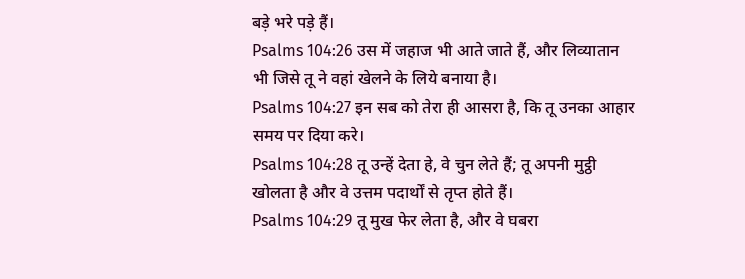बड़े भरे पड़े हैं।
Psalms 104:26 उस में जहाज भी आते जाते हैं, और लिव्यातान भी जिसे तू ने वहां खेलने के लिये बनाया है।
Psalms 104:27 इन सब को तेरा ही आसरा है, कि तू उनका आहार समय पर दिया करे।
Psalms 104:28 तू उन्हें देता हे, वे चुन लेते हैं; तू अपनी मुट्ठी खोलता है और वे उत्तम पदार्थों से तृप्त होते हैं।
Psalms 104:29 तू मुख फेर लेता है, और वे घबरा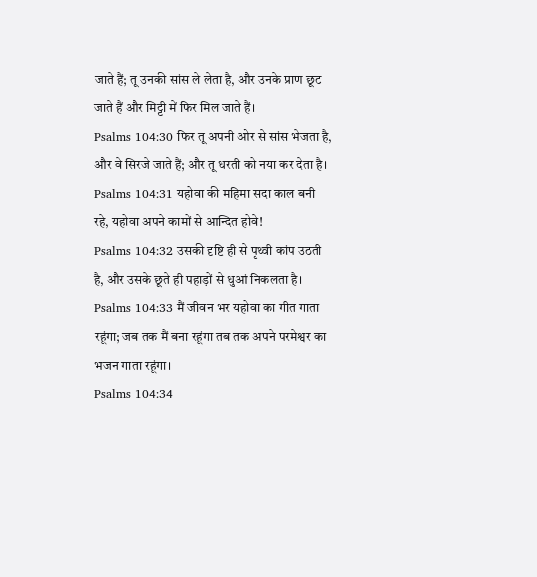जाते हैं; तू उनकी सांस ले लेता है, और उनके प्राण छूट जाते हैं और मिट्टी में फिर मिल जाते हैं।
Psalms 104:30 फिर तू अपनी ओर से सांस भेजता है, और वे सिरजे जाते हैं; और तू धरती को नया कर देता है।
Psalms 104:31 यहोवा की महिमा सदा काल बनी रहे, यहोवा अपने कामों से आन्दित होवे!
Psalms 104:32 उसकी दृष्टि ही से पृथ्वी कांप उठती है, और उसके छूते ही पहाड़ों से धुआं निकलता है।
Psalms 104:33 मैं जीवन भर यहोवा का गीत गाता रहूंगा; जब तक मैं बना रहूंगा तब तक अपने परमेश्वर का भजन गाता रहूंगा।
Psalms 104:34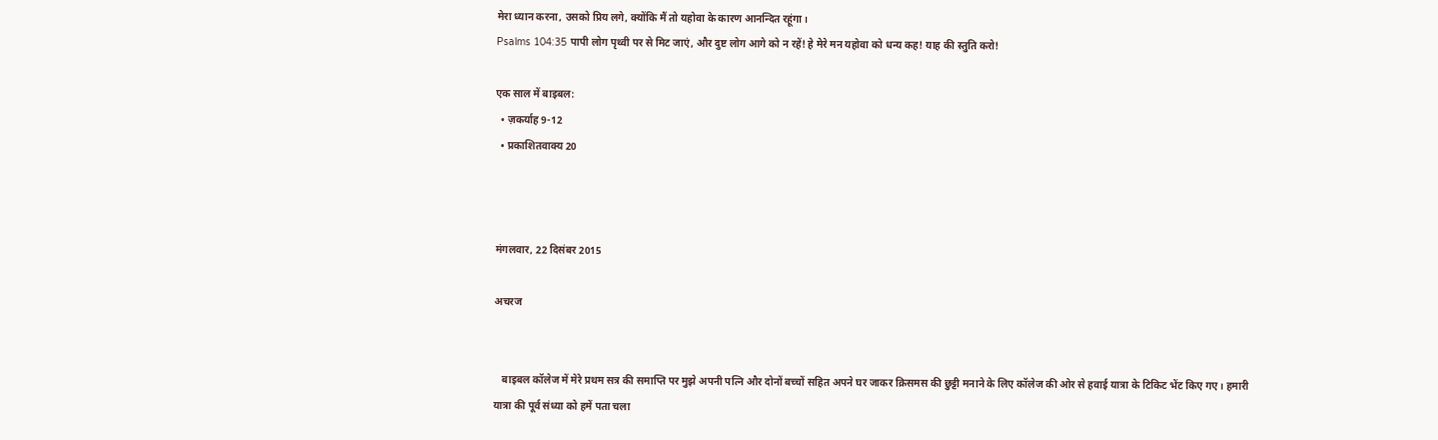मेरा ध्यान करना, उसको प्रिय लगे, क्योंकि मैं तो यहोवा के कारण आनन्दित रहूंगा।
Psalms 104:35 पापी लोग पृथ्वी पर से मिट जाएं, और दुष्ट लोग आगे को न रहें! हे मेरे मन यहोवा को धन्य कह! याह की स्तुति करो!

एक साल में बाइबल:
  • ज़कर्याह 9-12
  • प्रकाशितवाक्य 20



मंगलवार, 22 दिसंबर 2015

अचरज


   बाइबल कॉलेज में मेरे प्रथम सत्र की समाप्ति पर मुझे अपनी पत्नि और दोनों बच्चों सहित अपने घर जाकर क्रिसमस की छुट्टी मनाने के लिए कॉलेज की ओर से हवाई यात्रा के टिकिट भेंट किए गए। हमारी यात्रा की पूर्व संध्या को हमें पता चला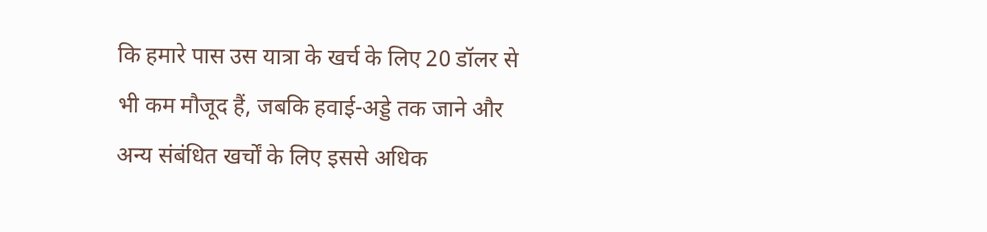कि हमारे पास उस यात्रा के खर्च के लिए 20 डॉलर से भी कम मौजूद हैं, जबकि हवाई-अड्डे तक जाने और अन्य संबंधित खर्चों के लिए इससे अधिक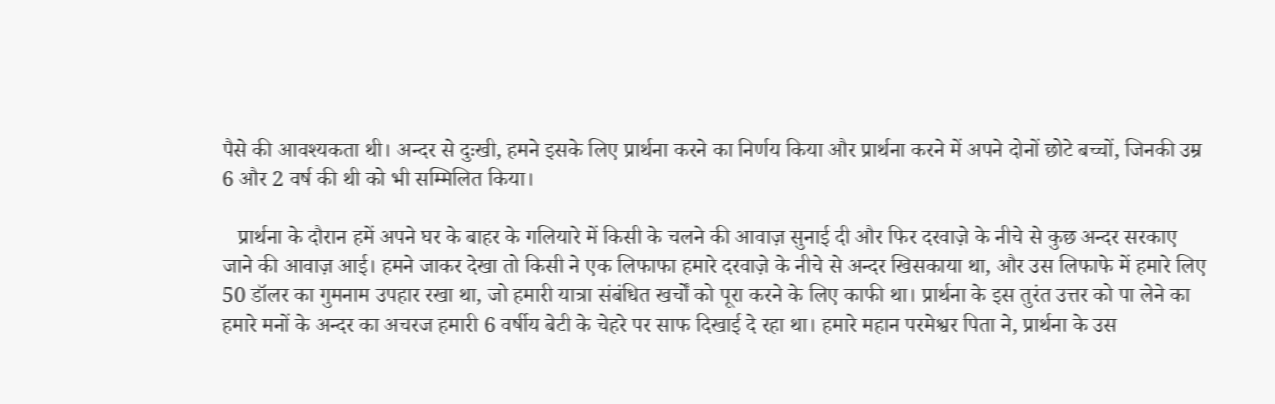पैसे की आवश्यकता थी। अन्दर से दुःखी, हमने इसके लिए प्रार्थना करने का निर्णय किया और प्रार्थना करने में अपने दोनों छोटे बच्चों, जिनकी उम्र 6 और 2 वर्ष की थी को भी सम्मिलित किया।

   प्रार्थना के दौरान हमें अपने घर के बाहर के गलियारे में किसी के चलने की आवाज़ सुनाई दी और फिर दरवाज़े के नीचे से कुछ अन्दर सरकाए जाने की आवाज़ आई। हमने जाकर देखा तो किसी ने एक लिफाफा हमारे दरवाज़े के नीचे से अन्दर खिसकाया था, और उस लिफाफे में हमारे लिए 50 डॉलर का गुमनाम उपहार रखा था, जो हमारी यात्रा संबंधित खर्चों को पूरा करने के लिए काफी था। प्रार्थना के इस तुरंत उत्तर को पा लेने का हमारे मनों के अन्दर का अचरज हमारी 6 वर्षीय बेटी के चेहरे पर साफ दिखाई दे रहा था। हमारे महान परमेश्वर पिता ने, प्रार्थना के उस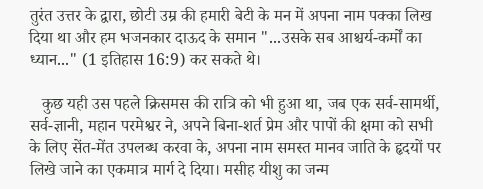तुरंत उत्तर के द्वारा, छोटी उम्र की हमारी बेटी के मन में अपना नाम पक्का लिख दिया था और हम भजनकार दाऊद के समान "...उसके सब आश्चर्य-कर्मों का ध्यान..." (1 इतिहास 16:9) कर सकते थे।

   कुछ यही उस पहले क्रिसमस की रात्रि को भी हुआ था, जब एक सर्व-सामर्थी, सर्व-ज्ञानी, महान परमेश्वर ने, अपने बिना-शर्त प्रेम और पापों की क्षमा को सभी के लिए सेंत-मेंत उपलब्ध करवा के, अपना नाम समस्त मानव जाति के हृदयों पर लिखे जाने का एकमात्र मार्ग दे दिया। मसीह यीशु का जन्म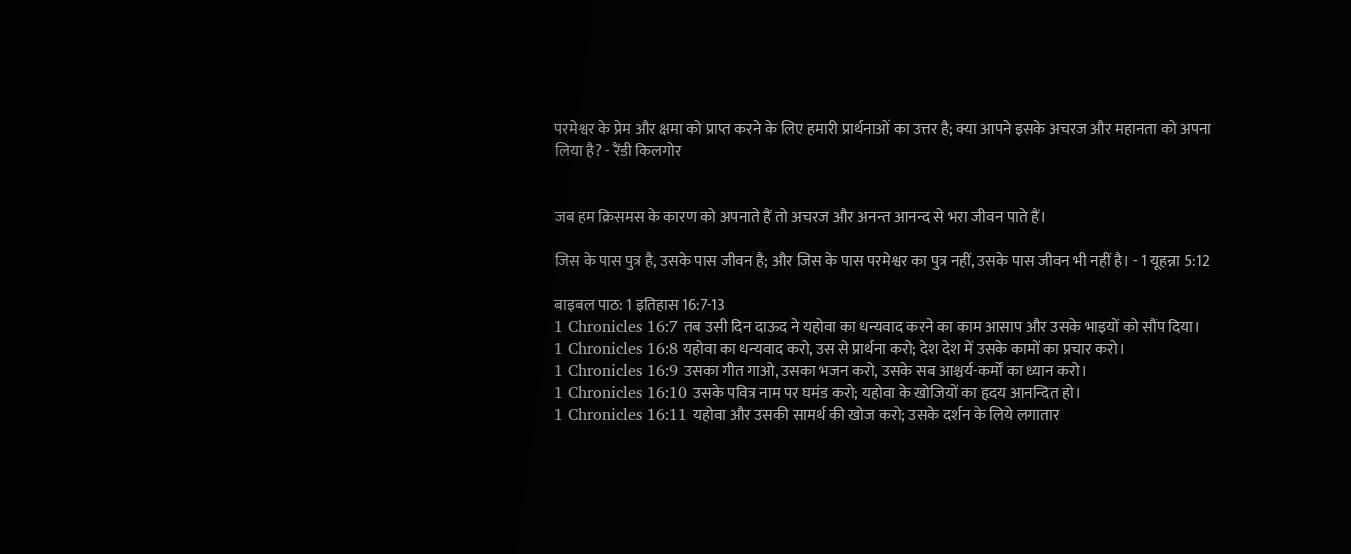परमेश्वर के प्रेम और क्षमा को प्राप्त करने के लिए हमारी प्रार्थनाओं का उत्तर है; क्या आपने इसके अचरज और महानता को अपना लिया है? - रैंडी किलगोर


जब हम क्रिसमस के कारण को अपनाते हैं तो अचरज और अनन्त आनन्द से भरा जीवन पाते हैं।

जिस के पास पुत्र है, उसके पास जीवन है; और जिस के पास परमेश्वर का पुत्र नहीं, उसके पास जीवन भी नहीं है। - 1 यूहन्ना 5:12

बाइबल पाठ: 1 इतिहास 16:7-13
1 Chronicles 16:7 तब उसी दिन दाऊद ने यहोवा का धन्यवाद करने का काम आसाप और उसके भाइयों को सौंप दिया।
1 Chronicles 16:8 यहोवा का धन्यवाद करो, उस से प्रार्थना करो; देश देश में उसके कामों का प्रचार करो।
1 Chronicles 16:9 उसका गीत गाओ, उसका भजन करो, उसके सब आश्चर्य-कर्मों का ध्यान करो।
1 Chronicles 16:10 उसके पवित्र नाम पर घमंड करो; यहोवा के खोजियों का हृदय आनन्दित हो।
1 Chronicles 16:11 यहोवा और उसकी सामर्थ की खोज करो; उसके दर्शन के लिये लगातार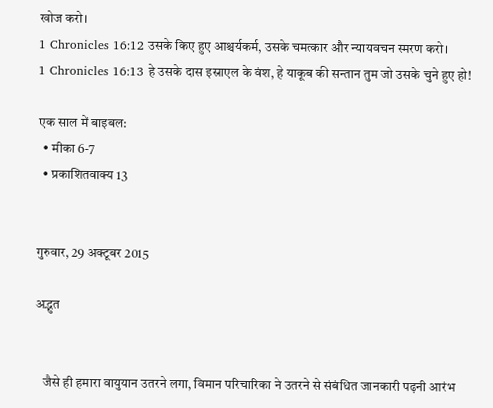खोज करो।
1 Chronicles 16:12 उसके किए हुए आश्चर्यकर्म, उसके चमत्कार और न्यायवचन स्मरण करो।
1 Chronicles 16:13 हे उसके दास इस्राएल के वंश, हे याकूब की सन्तान तुम जो उसके चुने हुए हो!

एक साल में बाइबल:
  • मीका 6-7
  • प्रकाशितवाक्य 13


गुरुवार, 29 अक्टूबर 2015

अद्भुत


   जैसे ही हमारा वायुयान उतरने लगा, विमान परिचारिका ने उतरने से संबंधित जानकारी पढ़नी आरंभ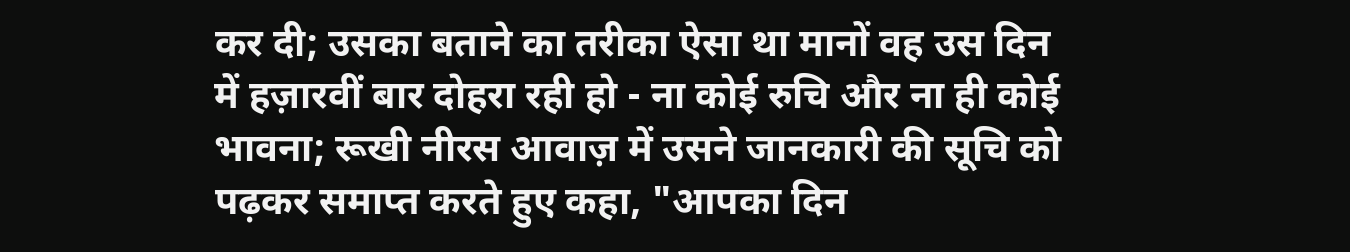कर दी; उसका बताने का तरीका ऐसा था मानों वह उस दिन में हज़ारवीं बार दोहरा रही हो - ना कोई रुचि और ना ही कोई भावना; रूखी नीरस आवाज़ में उसने जानकारी की सूचि को पढ़कर समाप्त करते हुए कहा, "आपका दिन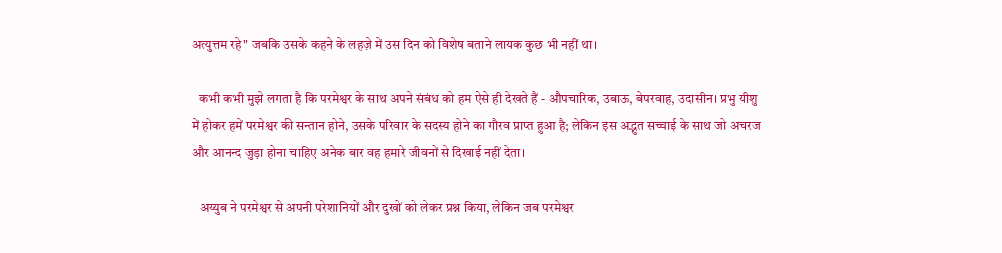अत्युत्तम रहे" जबकि उसके कहने के लहज़े में उस दिन को विशेष बताने लायक कुछ भी नहीं था।

   कभी कभी मुझे लगता है कि परमेश्वर के साथ अपने संबंध को हम ऐसे ही देखते हैं - औपचारिक, उबाऊ, बेपरवाह, उदासीन। प्रभु यीशु में होकर हमें परमेश्वर की सन्तान होने, उसके परिवार के सदस्य होने का गौरव प्राप्त हुआ है; लेकिन इस अद्भुत सच्चाई के साथ जो अचरज और आनन्द जुड़ा होना चाहिए अनेक बार वह हमारे जीवनों से दिखाई नहीं देता।

   अय्युब ने परमेश्वर से अपनी परेशानियों और दुखों को लेकर प्रश्न किया, लेकिन जब परमेश्वर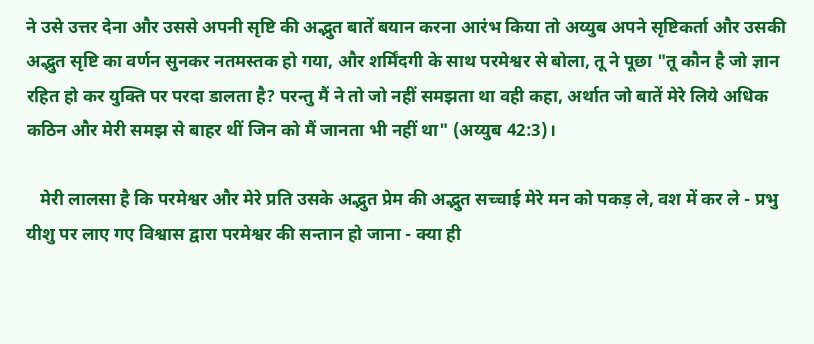ने उसे उत्तर देना और उससे अपनी सृष्टि की अद्भुत बातें बयान करना आरंभ किया तो अय्युब अपने सृष्टिकर्ता और उसकी अद्भुत सृष्टि का वर्णन सुनकर नतमस्तक हो गया, और शर्मिंदगी के साथ परमेश्वर से बोला, तू ने पूछा "तू कौन है जो ज्ञान रहित हो कर युक्ति पर परदा डालता है? परन्तु मैं ने तो जो नहीं समझता था वही कहा, अर्थात जो बातें मेरे लिये अधिक कठिन और मेरी समझ से बाहर थीं जिन को मैं जानता भी नहीं था" (अय्युब 42:3)।

   मेरी लालसा है कि परमेश्वर और मेरे प्रति उसके अद्भुत प्रेम की अद्भुत सच्चाई मेरे मन को पकड़ ले, वश में कर ले - प्रभु यीशु पर लाए गए विश्वास द्वारा परमेश्वर की सन्तान हो जाना - क्या ही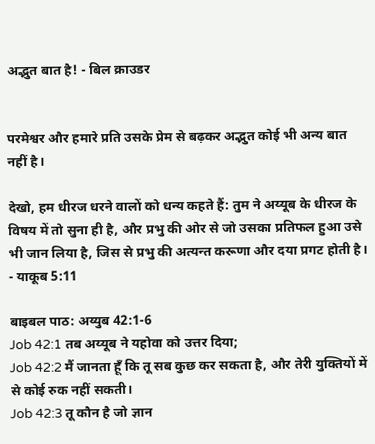अद्भुत बात है! - बिल क्राउडर


परमेश्वर और हमारे प्रति उसके प्रेम से बढ़कर अद्भुत कोई भी अन्य बात नहीं है।

देखो, हम धीरज धरने वालों को धन्य कहते हैं: तुम ने अय्यूब के धीरज के विषय में तो सुना ही है, और प्रभु की ओर से जो उसका प्रतिफल हुआ उसे भी जान लिया है, जिस से प्रभु की अत्यन्‍त करूणा और दया प्रगट होती है। - याकूब 5:11

बाइबल पाठ: अय्युब 42:1-6
Job 42:1 तब अय्यूब ने यहोवा को उत्तर दिया;
Job 42:2 मैं जानता हूँ कि तू सब कुछ कर सकता है, और तेरी युक्तियों में से कोई रुक नहीं सकती।
Job 42:3 तू कौन है जो ज्ञान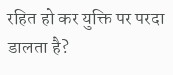रहित हो कर युक्ति पर परदा डालता है?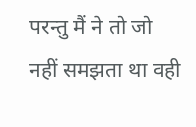परन्तु मैं ने तो जो नहीं समझता था वही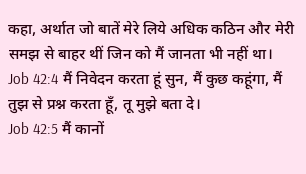कहा, अर्थात जो बातें मेरे लिये अधिक कठिन और मेरी समझ से बाहर थीं जिन को मैं जानता भी नहीं था।
Job 42:4 मैं निवेदन करता हूं सुन, मैं कुछ कहूंगा, मैं तुझ से प्रश्न करता हूँ, तू मुझे बता दे।
Job 42:5 मैं कानों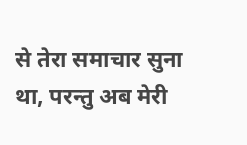से तेरा समाचार सुना था, परन्तु अब मेरी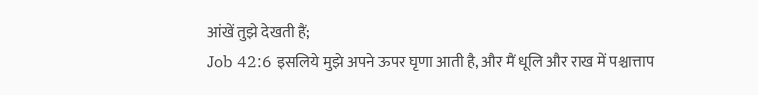आंखें तुझे देखती हैं;
Job 42:6 इसलिये मुझे अपने ऊपर घृणा आती है, और मैं धूलि और राख में पश्चात्ताप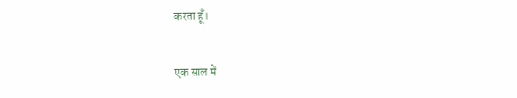करता हूँ।

एक साल में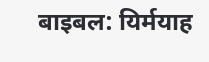बाइबल: यिर्मयाह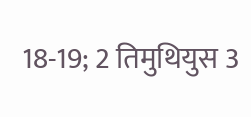18-19; 2 तिमुथियुस 3